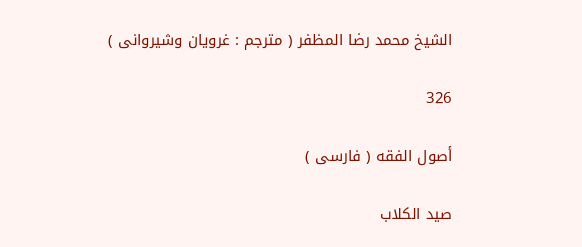الشيخ محمد رضا المظفر ( مترجم : غرويان وشيروانى )

326

أصول الفقه ( فارسى )

صيد الكلاب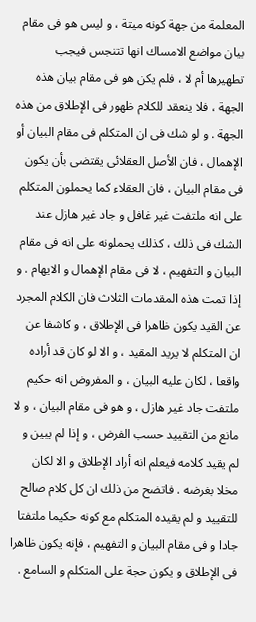المعلمة من جهة كونه ميتة ، و ليس هو فى مقام بيان مواضع الامساك انها تتنجس فيجب تطهيرها أم لا ، فلم يكن هو فى مقام بيان هذه الجهة ، فلا ينعقد للكلام ظهور فى الإطلاق من هذه الجهة . و لو شك فى ان المتكلم فى مقام البيان أو الإهمال ، فان الأصل العقلائى يقتضى بأن يكون فى مقام البيان ، فان العقلاء كما يحملون المتكلم على انه ملتفت غير غافل و جاد غير هازل عند الشك فى ذلك ، كذلك يحملونه على انه فى مقام البيان و التفهيم ، لا فى مقام الإهمال و الايهام . و إذا تمت هذه المقدمات الثلاث فان الكلام المجرد عن القيد يكون ظاهرا فى الإطلاق ، و كاشفا عن ان المتكلم لا يريد المقيد ، و الا لو كان قد أراده واقعا ، لكان عليه البيان ، و المفروض انه حكيم ملتفت جاد غير هازل ، و هو فى مقام البيان ، و لا مانع من التقييد حسب الفرض ، و إذا لم يبين و لم يقيد كلامه فيعلم انه أراد الإطلاق و الا لكان مخلا بغرضه . فاتضح من ذلك ان كل كلام صالح للتقييد و لم يقيده المتكلم مع كونه حكيما ملتفتا جادا و فى مقام البيان و التفهيم ، فإنه يكون ظاهرا فى الإطلاق و يكون حجة على المتكلم و السامع .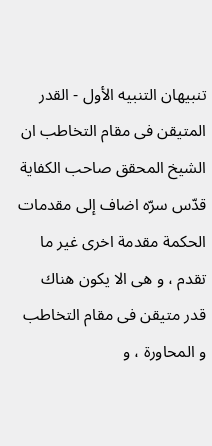تنبيهان التنبيه الأول - القدر المتيقن فى مقام التخاطب ان الشيخ المحقق صاحب الكفاية قدّس سرّه اضاف إلى مقدمات الحكمة مقدمة اخرى غير ما تقدم ، و هى الا يكون هناك قدر متيقن فى مقام التخاطب و المحاورة ، و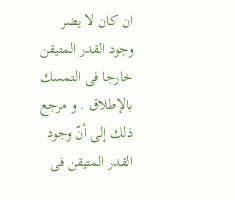ان كان لا يضر وجود القدر المتيقن خارجا فى التمسك بالإطلاق . و مرجع ذلك إلى أنّ وجود القدر المتيقن فى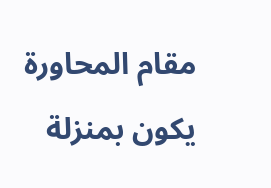مقام المحاورة يكون بمنزلة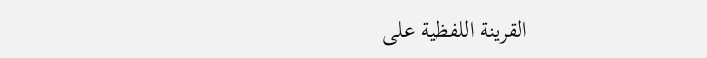القرينة اللفظية على